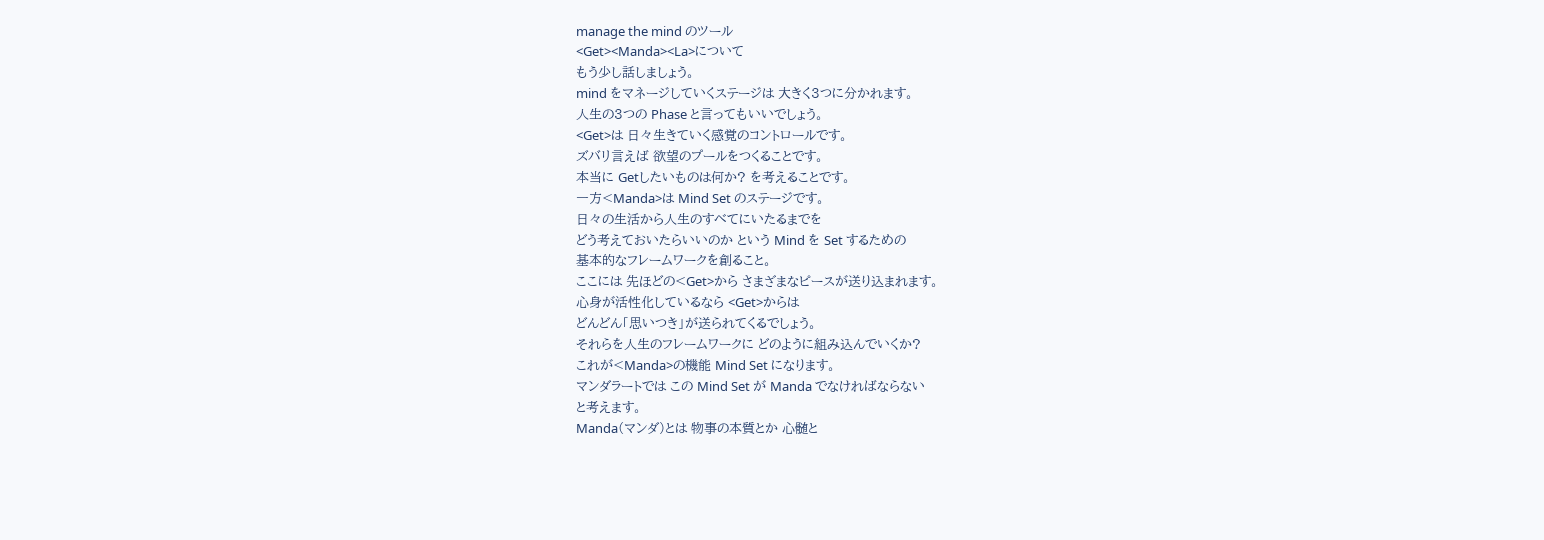manage the mind のツール
<Get><Manda><La>について
もう少し話しましょう。
mind をマネージしていくステージは 大きく3つに分かれます。
人生の3つの Phase と言ってもいいでしょう。
<Get>は 日々生きていく感覚のコントロールです。
ズバリ言えば 欲望のプールをつくることです。
本当に Getしたいものは何か? を考えることです。
一方<Manda>は Mind Set のステージです。
日々の生活から人生のすべてにいたるまでを
どう考えておいたらいいのか という Mind を Set するための
基本的なフレームワークを創ること。
ここには 先ほどの<Get>から さまざまなピースが送り込まれます。
心身が活性化しているなら <Get>からは
どんどん「思いつき」が送られてくるでしょう。
それらを人生のフレームワークに どのように組み込んでいくか?
これが<Manda>の機能 Mind Set になります。
マンダラートでは この Mind Set が Manda でなければならない
と考えます。
Manda(マンダ)とは 物事の本質とか 心髄と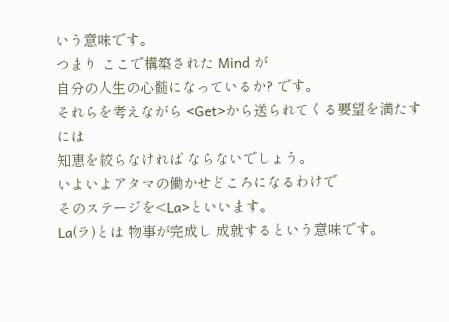いう意味です。
つまり ここで構築された Mind が
自分の人生の心髄になっているか? です。
それらを考えながら <Get>から送られてくる要望を満たすには
知恵を絞らなければ ならないでしょう。
いよいよアタマの働かせどころになるわけで
そのステージを<La>といいます。
La(ラ)とは 物事が完成し 成就するという意味です。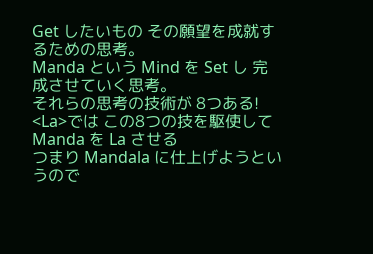Get したいもの その願望を成就するための思考。
Manda という Mind を Set し 完成させていく思考。
それらの思考の技術が 8つある!
<La>では この8つの技を駆使して
Manda を La させる
つまり Mandala に仕上げようというので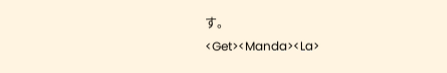す。
<Get><Manda><La>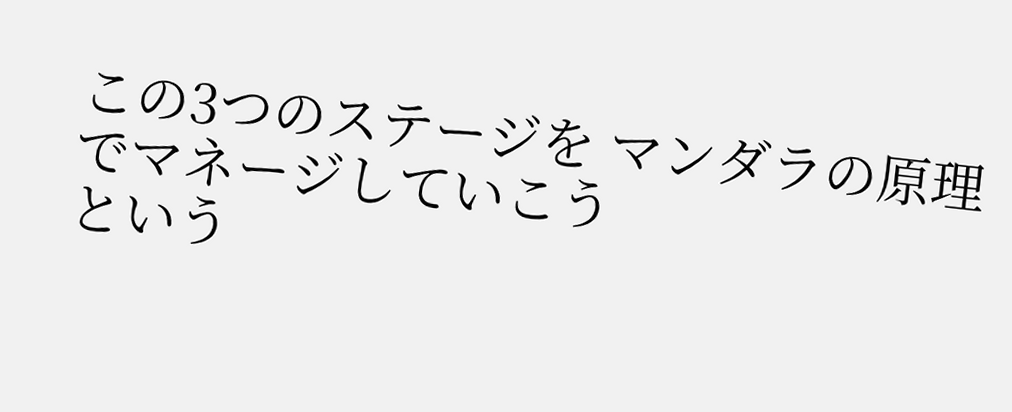この3つのステージを マンダラの原理でマネージしていこう
という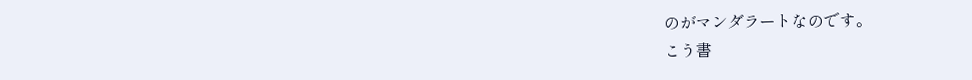のがマンダラートなのです。
こう書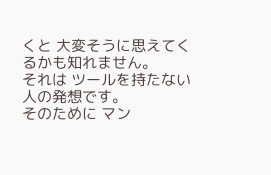くと 大変そうに思えてくるかも知れません。
それは ツールを持たない人の発想です。
そのために マン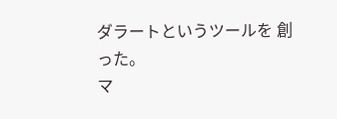ダラートというツールを 創った。
マ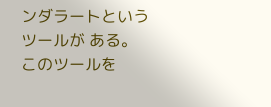ンダラートというツールが ある。
このツールを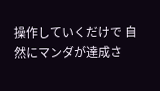操作していくだけで 自然にマンダが達成さ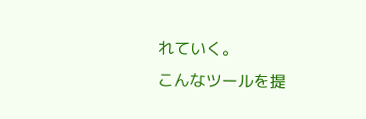れていく。
こんなツールを提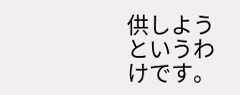供しようというわけです。